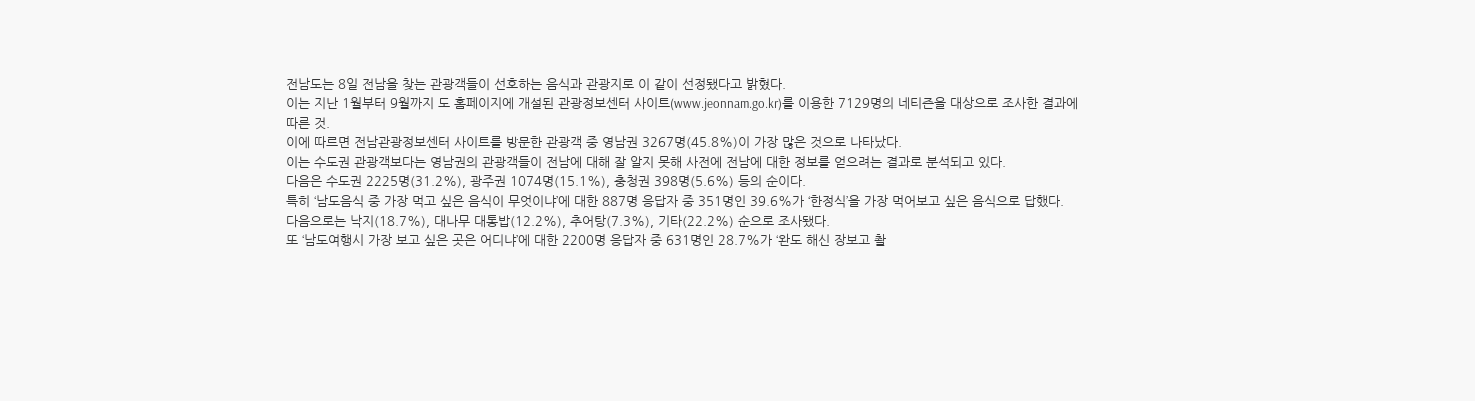전남도는 8일 전남을 찾는 관광객들이 선호하는 음식과 관광지로 이 같이 선정됐다고 밝혔다.
이는 지난 1월부터 9월까지 도 홈페이지에 개설된 관광정보센터 사이트(www.jeonnam.go.kr)를 이용한 7129명의 네티즌을 대상으로 조사한 결과에 따른 것.
이에 따르면 전남관광정보센터 사이트를 방문한 관광객 중 영남권 3267명(45.8%)이 가장 많은 것으로 나타났다.
이는 수도권 관광객보다는 영남권의 관광객들이 전남에 대해 잘 알지 못해 사전에 전남에 대한 정보를 얻으려는 결과로 분석되고 있다.
다음은 수도권 2225명(31.2%), 광주권 1074명(15.1%), 충청권 398명(5.6%) 등의 순이다.
특히 ‘남도음식 중 가장 먹고 싶은 음식이 무엇이냐’에 대한 887명 응답자 중 351명인 39.6%가 ‘한정식’을 가장 먹어보고 싶은 음식으로 답했다.
다음으로는 낙지(18.7%), 대나무 대통밥(12.2%), 추어탕(7.3%), 기타(22.2%) 순으로 조사됐다.
또 ‘남도여행시 가장 보고 싶은 곳은 어디냐’에 대한 2200명 응답자 중 631명인 28.7%가 ‘완도 해신 장보고 촬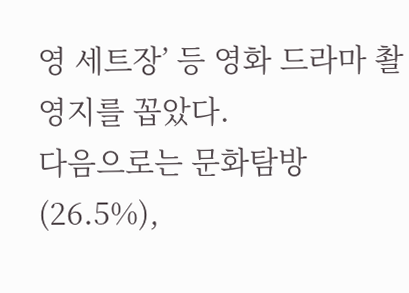영 세트장’ 등 영화 드라마 촬영지를 꼽았다.
다음으로는 문화탐방(26.5%),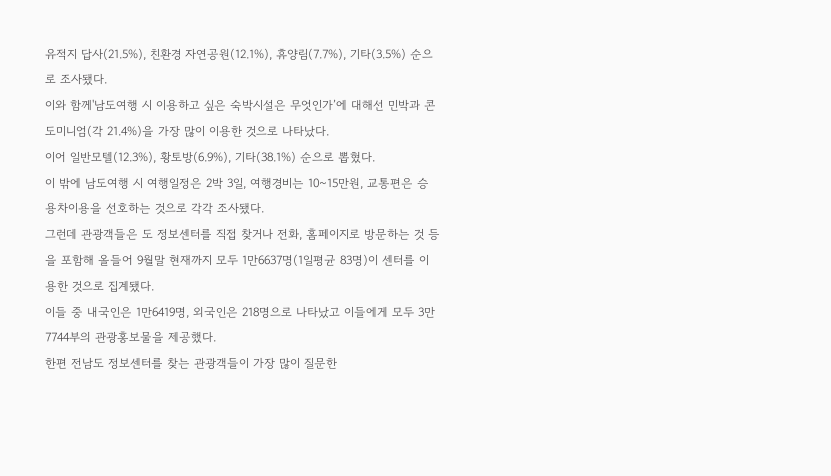유적지 답사(21.5%), 친환경 자연공원(12.1%), 휴양림(7.7%), 기타(3.5%) 순으로 조사됐다.
이와 함께'남도여행 시 이용하고 싶은 숙박시설은 무엇인가’에 대해선 민박과 콘도미니엄(각 21.4%)을 가장 많이 이용한 것으로 나타났다.
이어 일반모텔(12.3%), 황토방(6.9%), 기타(38.1%) 순으로 뽑혔다.
이 밖에 남도여행 시 여행일정은 2박 3일, 여행경비는 10~15만원, 교통편은 승용차이용을 선호하는 것으로 각각 조사됐다.
그런데 관광객들은 도 정보센터를 직접 찾거나 전화, 홈페이지로 방문하는 것 등을 포함해 올들어 9월말 현재까지 모두 1만6637명(1일평균 83명)이 센터를 이용한 것으로 집계됐다.
이들 중 내국인은 1만6419명, 외국인은 218명으로 나타났고 이들에게 모두 3만7744부의 관광홍보물을 제공했다.
한편 전남도 정보센터를 찾는 관광객들이 가장 많이 질문한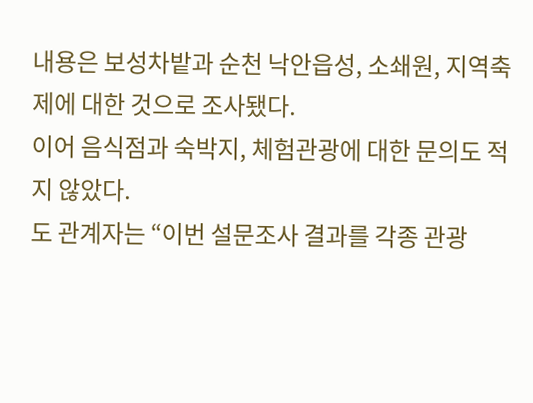내용은 보성차밭과 순천 낙안읍성, 소쇄원, 지역축제에 대한 것으로 조사됐다.
이어 음식점과 숙박지, 체험관광에 대한 문의도 적지 않았다.
도 관계자는 “이번 설문조사 결과를 각종 관광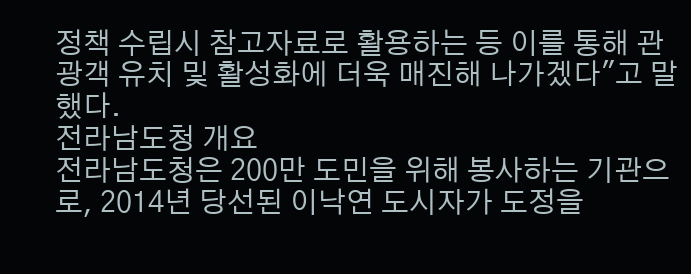정책 수립시 참고자료로 활용하는 등 이를 통해 관광객 유치 및 활성화에 더욱 매진해 나가겠다"고 말했다.
전라남도청 개요
전라남도청은 200만 도민을 위해 봉사하는 기관으로, 2014년 당선된 이낙연 도시자가 도정을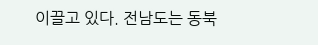이끌고 있다. 전남도는 동북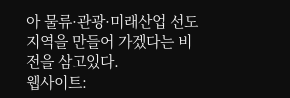아 물류·관광·미래산업 선도지역을 만들어 가겠다는 비전을 삼고있다.
웹사이트: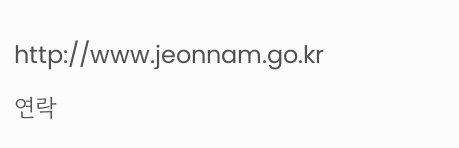http://www.jeonnam.go.kr
연락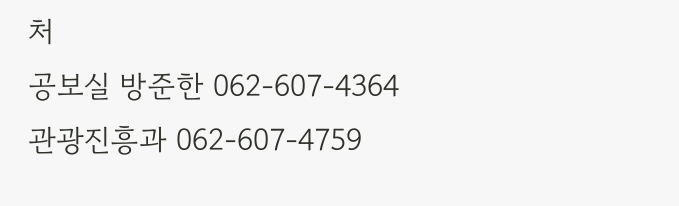처
공보실 방준한 062-607-4364
관광진흥과 062-607-4759